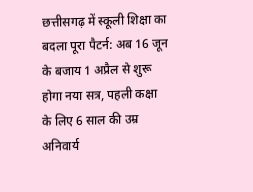छत्तीसगढ़ में स्कूली शिक्षा का बदला पूरा पैटर्न: अब 16 जून के बजाय 1 अप्रैल से शुरू होगा नया सत्र, पहली कक्षा के लिए 6 साल की उम्र अनिवार्य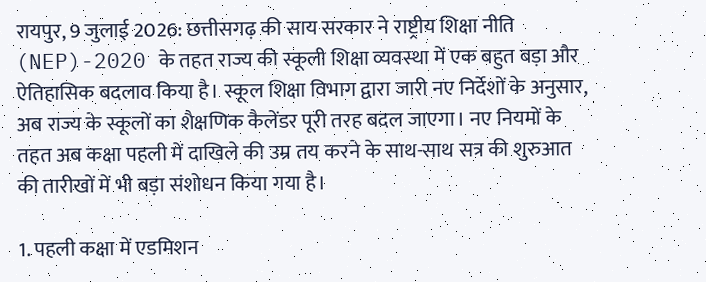रायपुर, 9 जुलाई 2026: छत्तीसगढ़ की साय सरकार ने राष्ट्रीय शिक्षा नीति (NEP)-2020 के तहत राज्य की स्कूली शिक्षा व्यवस्था में एक बहुत बड़ा और ऐतिहासिक बदलाव किया है। स्कूल शिक्षा विभाग द्वारा जारी नए निर्देशों के अनुसार, अब राज्य के स्कूलों का शैक्षणिक कैलेंडर पूरी तरह बदल जाएगा। नए नियमों के तहत अब कक्षा पहली में दाखिले की उम्र तय करने के साथ-साथ सत्र की शुरुआत की तारीखों में भी बड़ा संशोधन किया गया है।

1. पहली कक्षा में एडमिशन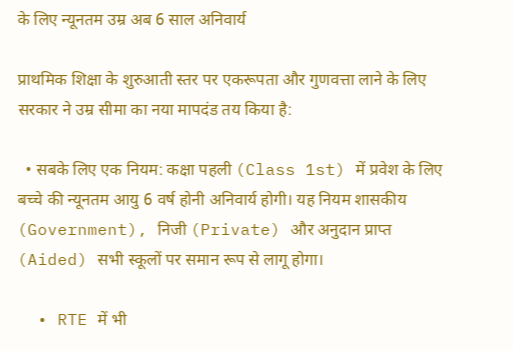के लिए न्यूनतम उम्र अब 6 साल अनिवार्य

प्राथमिक शिक्षा के शुरुआती स्तर पर एकरूपता और गुणवत्ता लाने के लिए सरकार ने उम्र सीमा का नया मापदंड तय किया है:

  • सबके लिए एक नियम: कक्षा पहली (Class 1st) में प्रवेश के लिए बच्चे की न्यूनतम आयु 6 वर्ष होनी अनिवार्य होगी। यह नियम शासकीय (Government), निजी (Private) और अनुदान प्राप्त (Aided) सभी स्कूलों पर समान रूप से लागू होगा।

  • RTE में भी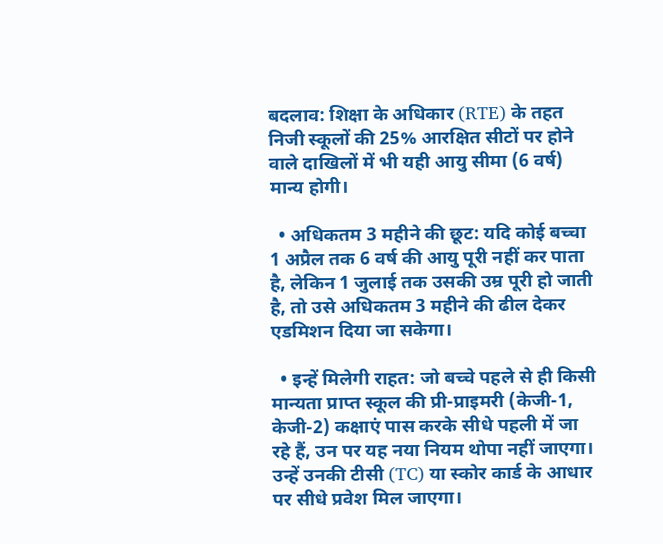बदलाव: शिक्षा के अधिकार (RTE) के तहत निजी स्कूलों की 25% आरक्षित सीटों पर होने वाले दाखिलों में भी यही आयु सीमा (6 वर्ष) मान्य होगी।

  • अधिकतम 3 महीने की छूट: यदि कोई बच्चा 1 अप्रैल तक 6 वर्ष की आयु पूरी नहीं कर पाता है, लेकिन 1 जुलाई तक उसकी उम्र पूरी हो जाती है, तो उसे अधिकतम 3 महीने की ढील देकर एडमिशन दिया जा सकेगा।

  • इन्हें मिलेगी राहत: जो बच्चे पहले से ही किसी मान्यता प्राप्त स्कूल की प्री-प्राइमरी (केजी-1, केजी-2) कक्षाएं पास करके सीधे पहली में जा रहे हैं, उन पर यह नया नियम थोपा नहीं जाएगा। उन्हें उनकी टीसी (TC) या स्कोर कार्ड के आधार पर सीधे प्रवेश मिल जाएगा।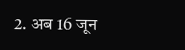2. अब 16 जून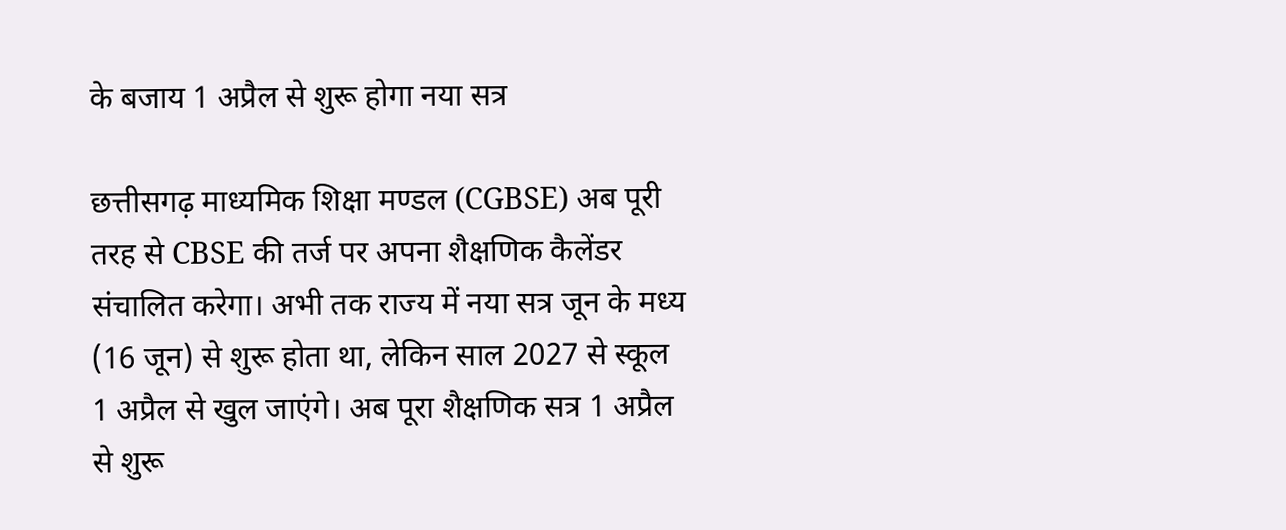के बजाय 1 अप्रैल से शुरू होगा नया सत्र

छत्तीसगढ़ माध्यमिक शिक्षा मण्डल (CGBSE) अब पूरी तरह से CBSE की तर्ज पर अपना शैक्षणिक कैलेंडर संचालित करेगा। अभी तक राज्य में नया सत्र जून के मध्य (16 जून) से शुरू होता था, लेकिन साल 2027 से स्कूल 1 अप्रैल से खुल जाएंगे। अब पूरा शैक्षणिक सत्र 1 अप्रैल से शुरू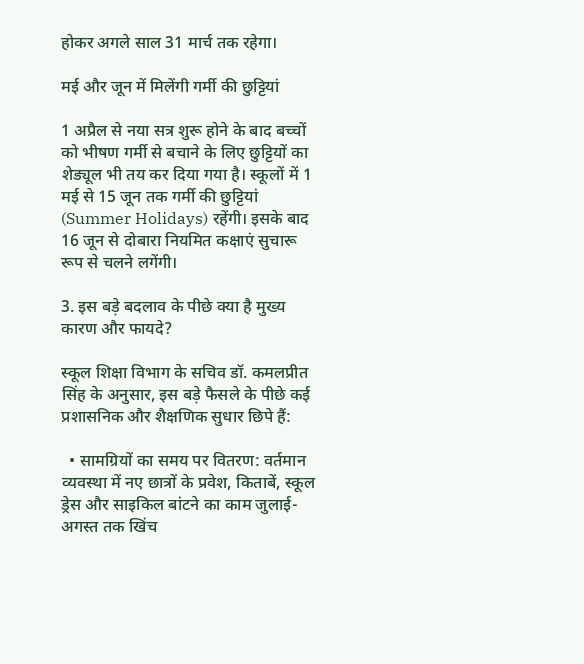होकर अगले साल 31 मार्च तक रहेगा।

मई और जून में मिलेंगी गर्मी की छुट्टियां

1 अप्रैल से नया सत्र शुरू होने के बाद बच्चों को भीषण गर्मी से बचाने के लिए छुट्टियों का शेड्यूल भी तय कर दिया गया है। स्कूलों में 1 मई से 15 जून तक गर्मी की छुट्टियां (Summer Holidays) रहेंगी। इसके बाद 16 जून से दोबारा नियमित कक्षाएं सुचारू रूप से चलने लगेंगी।

3. इस बड़े बदलाव के पीछे क्या है मुख्य कारण और फायदे?

स्कूल शिक्षा विभाग के सचिव डॉ. कमलप्रीत सिंह के अनुसार, इस बड़े फैसले के पीछे कई प्रशासनिक और शैक्षणिक सुधार छिपे हैं:

  • सामग्रियों का समय पर वितरण: वर्तमान व्यवस्था में नए छात्रों के प्रवेश, किताबें, स्कूल ड्रेस और साइकिल बांटने का काम जुलाई-अगस्त तक खिंच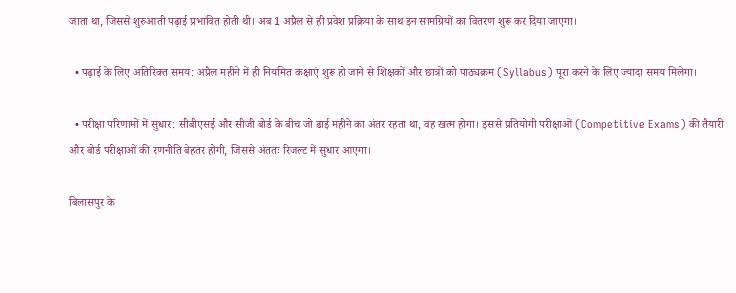जाता था, जिससे शुरुआती पढ़ाई प्रभावित होती थी। अब 1 अप्रैल से ही प्रवेश प्रक्रिया के साथ इन सामग्रियों का वितरण शुरू कर दिया जाएगा।

  • पढ़ाई के लिए अतिरिक्त समय: अप्रैल महीने में ही नियमित कक्षाएं शुरू हो जाने से शिक्षकों और छात्रों को पाठ्यक्रम (Syllabus) पूरा करने के लिए ज्यादा समय मिलेगा।

  • परीक्षा परिणामों में सुधार: सीबीएसई और सीजी बोर्ड के बीच जो ढाई महीने का अंतर रहता था, वह खत्म होगा। इससे प्रतियोगी परीक्षाओं (Competitive Exams) की तैयारी और बोर्ड परीक्षाओं की रणनीति बेहतर होगी, जिससे अंततः रिजल्ट में सुधार आएगा।

बिलासपुर के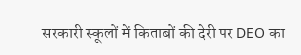सरकारी स्कूलों में किताबों की देरी पर DEO का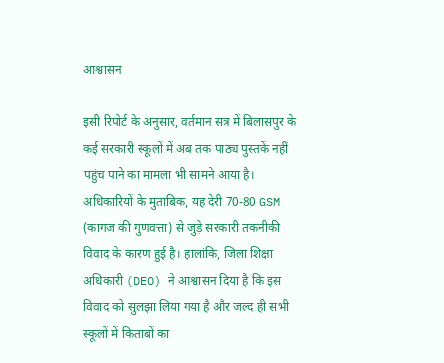आश्वासन

इसी रिपोर्ट के अनुसार, वर्तमान सत्र में बिलासपुर के कई सरकारी स्कूलों में अब तक पाठ्य पुस्तकें नहीं पहुंच पाने का मामला भी सामने आया है। अधिकारियों के मुताबिक, यह देरी 70-80 GSM (कागज की गुणवत्ता) से जुड़े सरकारी तकनीकी विवाद के कारण हुई है। हालांकि, जिला शिक्षा अधिकारी (DEO) ने आश्वासन दिया है कि इस विवाद को सुलझा लिया गया है और जल्द ही सभी स्कूलों में किताबों का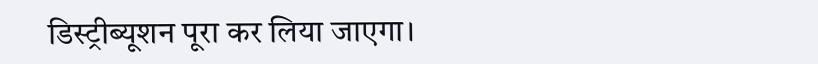डिस्ट्रीब्यूशन पूरा कर लिया जाएगा।